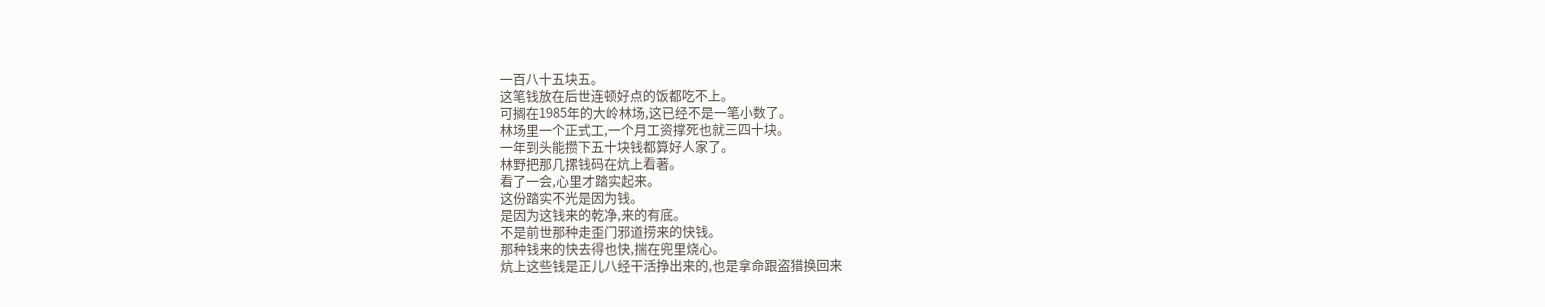一百八十五块五。
这笔钱放在后世连顿好点的饭都吃不上。
可搁在1985年的大岭林场,这已经不是一笔小数了。
林场里一个正式工,一个月工资撑死也就三四十块。
一年到头能攒下五十块钱都算好人家了。
林野把那几摞钱码在炕上看著。
看了一会,心里才踏实起来。
这份踏实不光是因为钱。
是因为这钱来的乾净,来的有底。
不是前世那种走歪门邪道捞来的快钱。
那种钱来的快去得也快,揣在兜里烧心。
炕上这些钱是正儿八经干活挣出来的,也是拿命跟盗猎换回来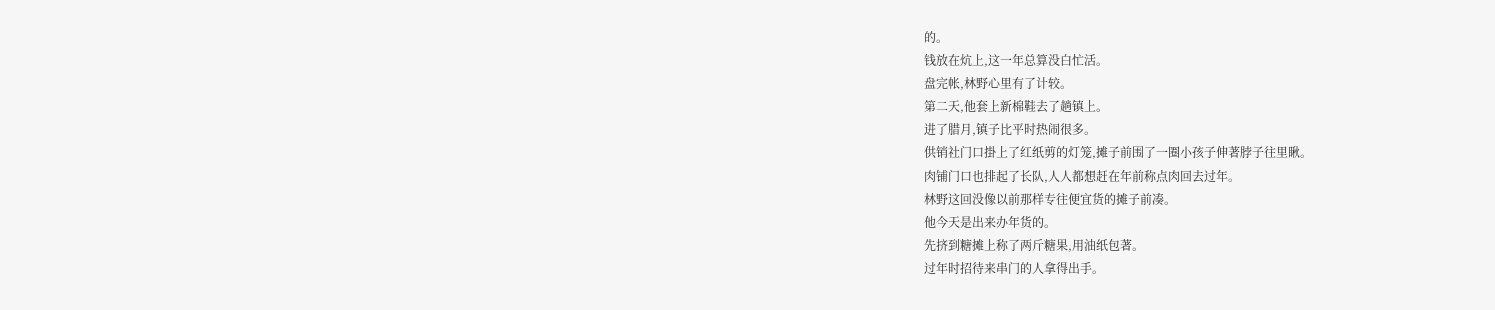的。
钱放在炕上,这一年总算没白忙活。
盘完帐,林野心里有了计较。
第二天,他套上新棉鞋去了趟镇上。
进了腊月,镇子比平时热闹很多。
供销社门口掛上了红纸剪的灯笼,摊子前围了一圈小孩子伸著脖子往里瞅。
肉铺门口也排起了长队,人人都想赶在年前称点肉回去过年。
林野这回没像以前那样专往便宜货的摊子前凑。
他今天是出来办年货的。
先挤到糖摊上称了两斤糖果,用油纸包著。
过年时招待来串门的人拿得出手。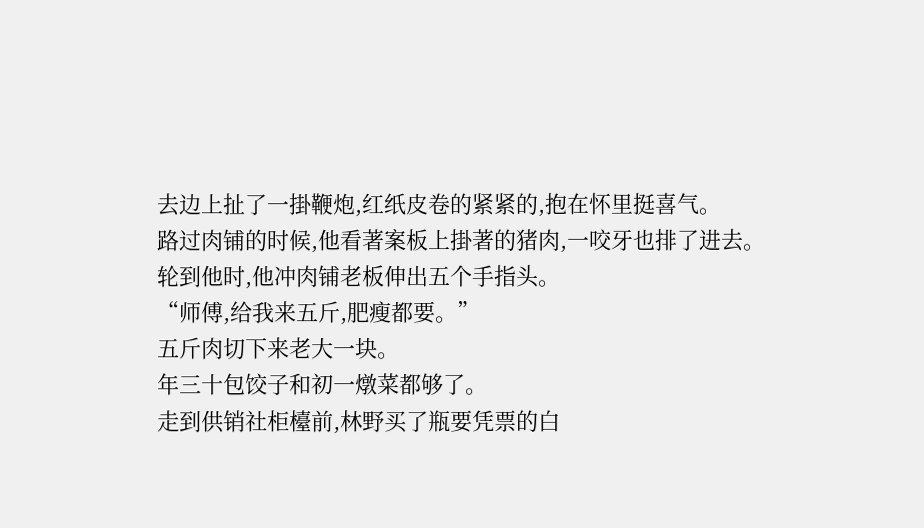去边上扯了一掛鞭炮,红纸皮卷的紧紧的,抱在怀里挺喜气。
路过肉铺的时候,他看著案板上掛著的猪肉,一咬牙也排了进去。
轮到他时,他冲肉铺老板伸出五个手指头。
“师傅,给我来五斤,肥瘦都要。”
五斤肉切下来老大一块。
年三十包饺子和初一燉菜都够了。
走到供销社柜檯前,林野买了瓶要凭票的白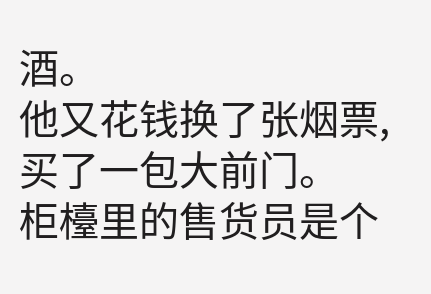酒。
他又花钱换了张烟票,买了一包大前门。
柜檯里的售货员是个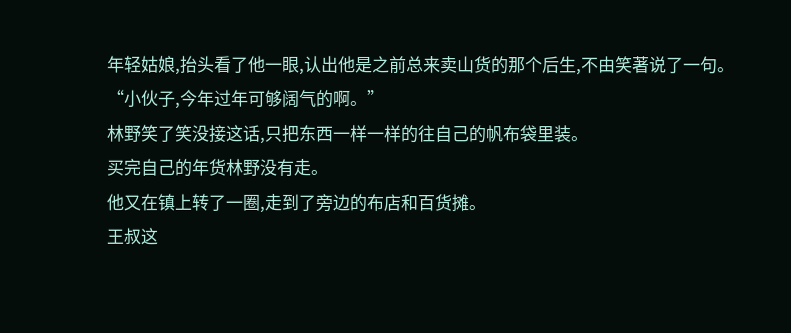年轻姑娘,抬头看了他一眼,认出他是之前总来卖山货的那个后生,不由笑著说了一句。
“小伙子,今年过年可够阔气的啊。”
林野笑了笑没接这话,只把东西一样一样的往自己的帆布袋里装。
买完自己的年货林野没有走。
他又在镇上转了一圈,走到了旁边的布店和百货摊。
王叔这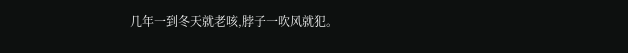几年一到冬天就老咳,脖子一吹风就犯。